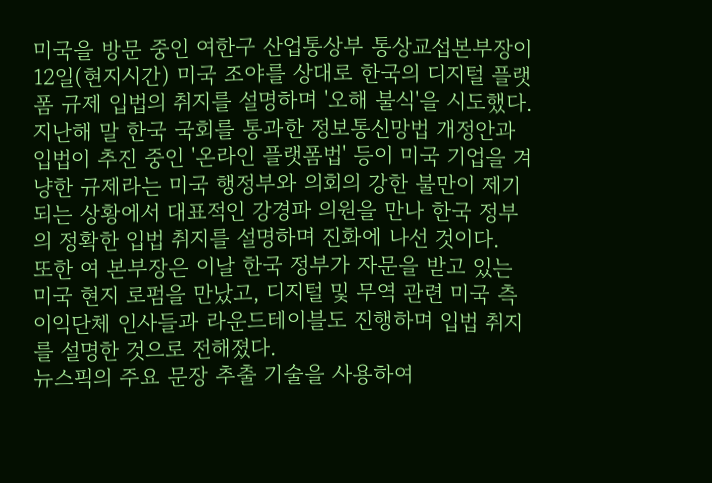미국을 방문 중인 여한구 산업통상부 통상교섭본부장이 12일(현지시간) 미국 조야를 상대로 한국의 디지털 플랫폼 규제 입법의 취지를 설명하며 '오해 불식'을 시도했다.
지난해 말 한국 국회를 통과한 정보통신망법 개정안과 입법이 추진 중인 '온라인 플랫폼법' 등이 미국 기업을 겨냥한 규제라는 미국 행정부와 의회의 강한 불만이 제기되는 상황에서 대표적인 강경파 의원을 만나 한국 정부의 정확한 입법 취지를 설명하며 진화에 나선 것이다.
또한 여 본부장은 이날 한국 정부가 자문을 받고 있는 미국 현지 로펌을 만났고, 디지털 및 무역 관련 미국 측 이익단체 인사들과 라운드테이블도 진행하며 입법 취지를 설명한 것으로 전해졌다.
뉴스픽의 주요 문장 추출 기술을 사용하여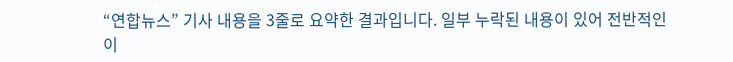“연합뉴스” 기사 내용을 3줄로 요약한 결과입니다. 일부 누락된 내용이 있어 전반적인 이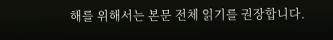해를 위해서는 본문 전체 읽기를 권장합니다.